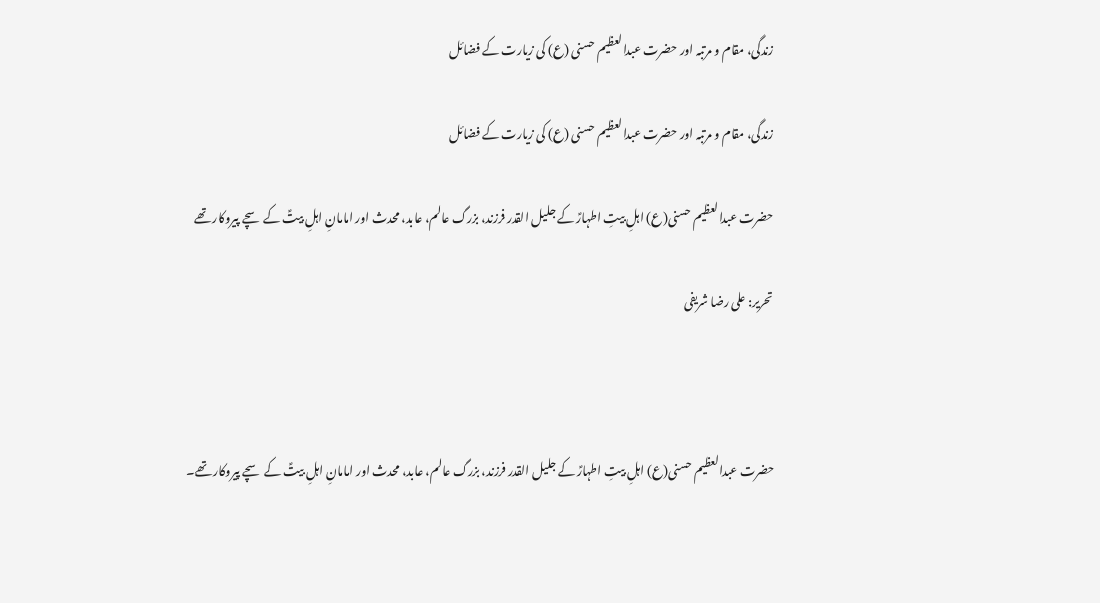زندگی، مقام و مرتبہ اور حضرت عبدالعظیم حسنی (ع) کی زیارت کے فضائل

زندگی، مقام و مرتبہ اور حضرت عبدالعظیم حسنی (ع) کی زیارت کے فضائل

حضرت عبدالعظیم حسنی(ع) اہلِ بیتِ اطہارؑ کے جلیل القدر فرزند، بزرگ عالم، عابد، محدث اور امامانِ اہلِ بیتؑ کے سچے پیروکار تھے

تحریر: علی رضا شریفی



حضرت عبدالعظیم حسنی(ع) اہلِ بیتِ اطہارؑ کے جلیل القدر فرزند، بزرگ عالم، عابد، محدث اور امامانِ اہلِ بیتؑ کے سچے پیروکار تھے۔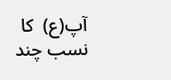آپ(ع)  کا نسب چند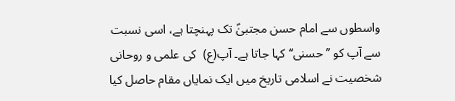واسطوں سے امام حسن مجتبیٰؑ تک پہنچتا ہے، اسی نسبت سے آپ کو ’’حسنی‘‘ کہا جاتا ہے۔ آپ(ع)  کی علمی و روحانی شخصیت نے اسلامی تاریخ میں ایک نمایاں مقام حاصل کیا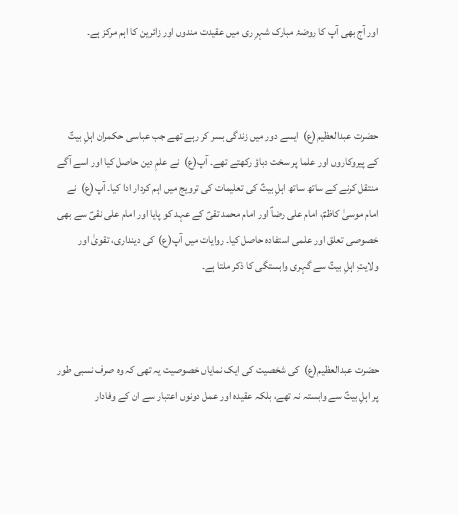اور آج بھی آپ کا روضۂ مبارک شہرِ ری میں عقیدت مندوں اور زائرین کا اہم مرکز ہے۔



حضرت عبدالعظیم(ع)  ایسے دور میں زندگی بسر کر رہے تھے جب عباسی حکمران اہلِ بیتؑ کے پیروکاروں اور علما پر سخت دباؤ رکھتے تھے۔ آپ(ع)  نے علمِ دین حاصل کیا اور اسے آگے منتقل کرنے کے ساتھ ساتھ اہلِ بیتؑ کی تعلیمات کی ترویج میں اہم کردار ادا کیا۔ آپ(ع)  نے امام موسیٰ کاظمؑ، امام علی رضاؑ اور امام محمد تقیؑ کے عہد کو پایا اور امام علی نقیؑ سے بھی خصوصی تعلق اور علمی استفادہ حاصل کیا۔ روایات میں آپ(ع)  کی دینداری، تقویٰ اور ولایتِ اہلِ بیتؑ سے گہری وابستگی کا ذکر ملتا ہے۔



حضرت عبدالعظیم(ع)  کی شخصیت کی ایک نمایاں خصوصیت یہ تھی کہ وہ صرف نسبی طور پر اہلِ بیتؑ سے وابستہ نہ تھے، بلکہ عقیدہ اور عمل دونوں اعتبار سے ان کے وفادار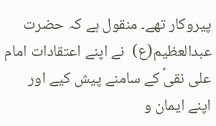پیروکار تھے۔ منقول ہے کہ حضرت عبدالعظیم(ع)  نے اپنے اعتقادات امام علی نقیؑ کے سامنے پیش کیے اور اپنے ایمان و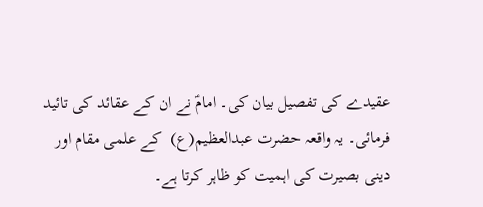عقیدے کی تفصیل بیان کی۔ امامؑ نے ان کے عقائد کی تائید فرمائی۔ یہ واقعہ حضرت عبدالعظیم(ع)  کے علمی مقام اور دینی بصیرت کی اہمیت کو ظاہر کرتا ہے۔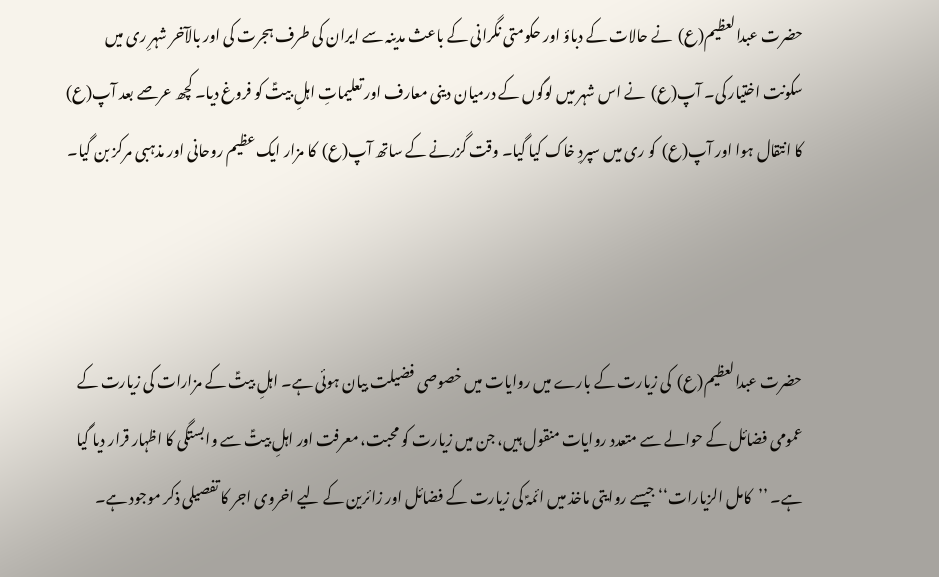حضرت عبدالعظیم(ع)  نے حالات کے دباؤ اور حکومتی نگرانی کے باعث مدینہ سے ایران کی طرف ہجرت کی اور بالآخر شہرِ ری میں سکونت اختیار کی۔ آپ(ع)  نے اس شہر میں لوگوں کے درمیان دینی معارف اور تعلیماتِ اہلِ بیتؑ کو فروغ دیا۔ کچھ عرصے بعد آپ(ع)  کا انتقال ہوا اور آپ(ع)  کو ری میں سپردِ خاک کیا گیا۔ وقت گزرنے کے ساتھ آپ(ع)  کا مزار ایک عظیم روحانی اور مذہبی مرکز بن گیا۔



حضرت عبدالعظیم(ع)  کی زیارت کے بارے میں روایات میں خصوصی فضیلت بیان ہوئی ہے۔ اہلِ بیتؑ کے مزارات کی زیارت کے عمومی فضائل کے حوالے سے متعدد روایات منقول ہیں، جن میں زیارت کو محبت، معرفت اور اہلِ بیتؑ سے وابستگی کا اظہار قرار دیا گیا ہے۔ ’’کامل الزیارات‘‘ جیسے روایتی ماخذ میں ائمہؑ کی زیارت کے فضائل اور زائرین کے لیے اخروی اجر کا تفصیلی ذکر موجود ہے۔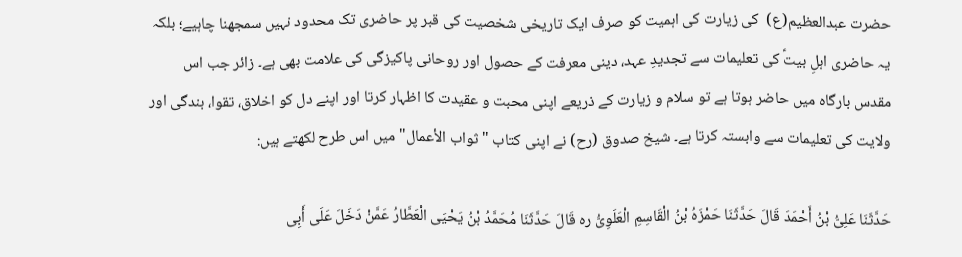حضرت عبدالعظیم(ع)  کی زیارت کی اہمیت کو صرف ایک تاریخی شخصیت کی قبر پر حاضری تک محدود نہیں سمجھنا چاہیے؛ بلکہ یہ حاضری اہلِ بیتؑ کی تعلیمات سے تجدیدِ عہد، دینی معرفت کے حصول اور روحانی پاکیزگی کی علامت بھی ہے۔ زائر جب اس مقدس بارگاہ میں حاضر ہوتا ہے تو سلام و زیارت کے ذریعے اپنی محبت و عقیدت کا اظہار کرتا اور اپنے دل کو اخلاق، تقوا، بندگی اور ولایت کی تعلیمات سے وابستہ کرتا ہے۔ شیخ صدوق (رح) نے اپنی کتاب "ثواب الأعمال" میں اس طرح لکھتے ہیں:

حَدَّثَنَا عَلِیُّ بْنُ أَحْمَدَ قَالَ حَدَّثَنَا حَمْزَهُ بْنُ الْقَاسِمِ الْعَلَوِیُّ ره قَالَ حَدَّثَنَا مُحَمَّدُ بْنُ یَحْیَى الْعَطَّارُ عَمَّنْ دَخَلَ عَلَى أَبِی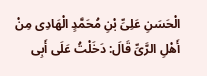الْحَسَنِ عَلِیِّ بْنِ مُحَمَّدٍ الْهَادِی مِنْ أَهْلِ الرَّیِّ قَالَ: دَخَلْتُ عَلَى أَبِی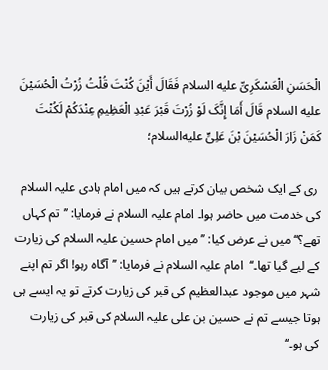الْحَسَنِ الْعَسْکَرِیِّ علیه السلام فَقَالَ أَیْنَ کُنْتَ قُلْتُ زُرْتُ الْحُسَیْنَ علیه السلام قَالَ أَمَا إِنَّکَ لَوْ زُرْتَ قَبْرَ عَبْدِ الْعَظِیمِ عِنْدَکُمْ لَکُنْتَ کَمَنْ زَارَ الْحُسَیْنَ بْنَ عَلِیٍّ علیه‌السلام؛

 ری کے ایک شخص بیان کرتے ہیں کہ میں امام ہادی علیہ السلام کی خدمت میں حاضر ہوا۔ امام علیہ السلام نے فرمایا: ’’تم کہاں تھے؟‘‘ میں نے عرض کیا: ’’میں امام حسین علیہ السلام کی زیارت کے لیے گیا تھا۔‘‘  امام علیہ السلام نے فرمایا: ’’آگاہ رہو! اگر تم اپنے شہر میں موجود عبدالعظیم کی قبر کی زیارت کرتے تو یہ ایسے ہی ہوتا جیسے تم نے حسین بن علی علیہ السلام کی قبر کی زیارت کی ہو۔‘‘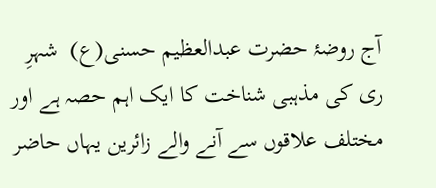آج روضۂ حضرت عبدالعظیم حسنی(ع)  شہرِ ری کی مذہبی شناخت کا ایک اہم حصہ ہے اور مختلف علاقوں سے آنے والے زائرین یہاں حاضر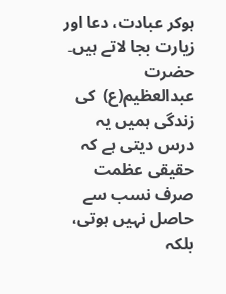ہوکر عبادت، دعا اور زیارت بجا لاتے ہیں۔ حضرت عبدالعظیم(ع)  کی زندگی ہمیں یہ درس دیتی ہے کہ حقیقی عظمت صرف نسب سے حاصل نہیں ہوتی، بلکہ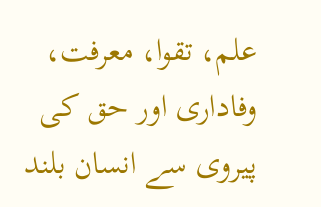علم، تقوا، معرفت، وفاداری اور حق کی پیروی سے انسان بلند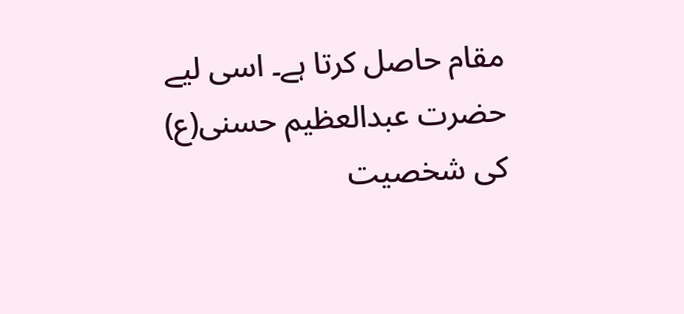مقام حاصل کرتا ہے۔ اسی لیے حضرت عبدالعظیم حسنی(ع)  کی شخصیت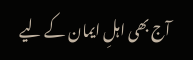آج بھی اہلِ ایمان کے لیے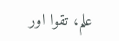علم، تقوا اور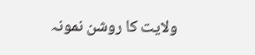ولایت کا روشن نمونہ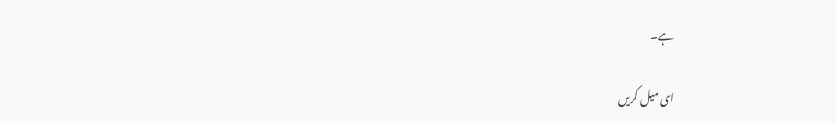ہے۔

ای میل کریں